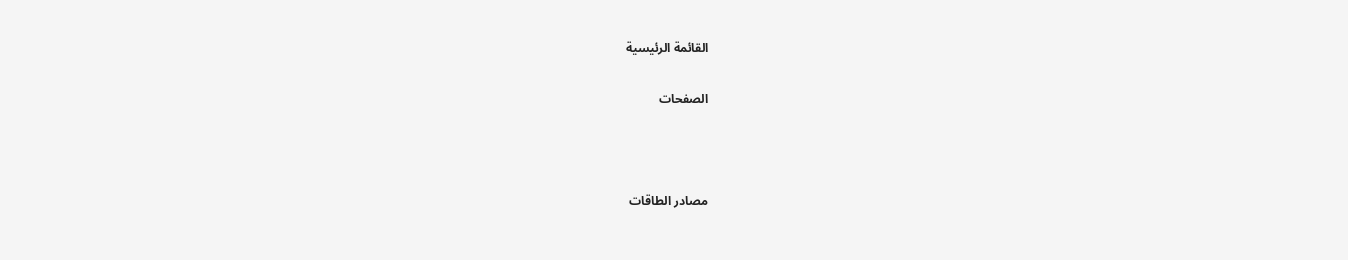القائمة الرئيسية

الصفحات



مصادر الطاقات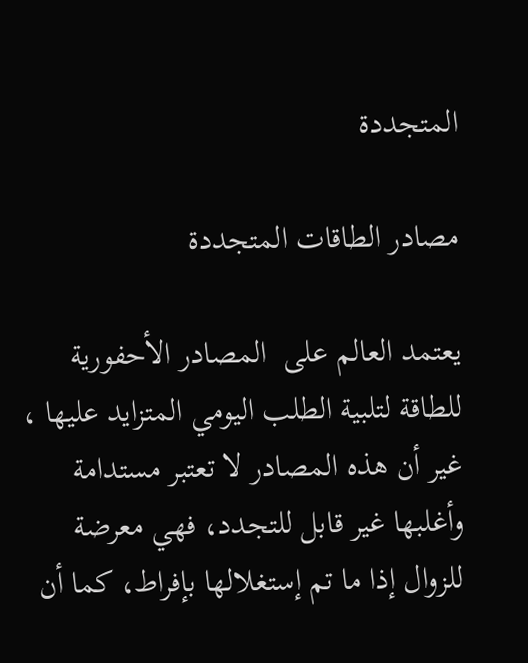المتجددة

مصادر الطاقات المتجددة

يعتمد العالم على  المصادر الأحفورية للطاقة لتلبية الطلب اليومي المتزايد عليها ، غير أن هذه المصادر لا تعتبر مستدامة وأغلبها غير قابل للتجدد، فهي معرضة للزوال إذا ما تم إستغلالها بإفراط، كما أن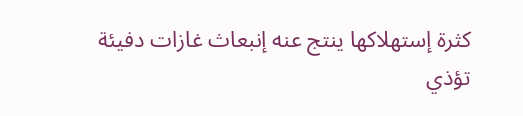كثرة إستهلاكها ينتج عنه إنبعاث غازات دفيئة تؤذي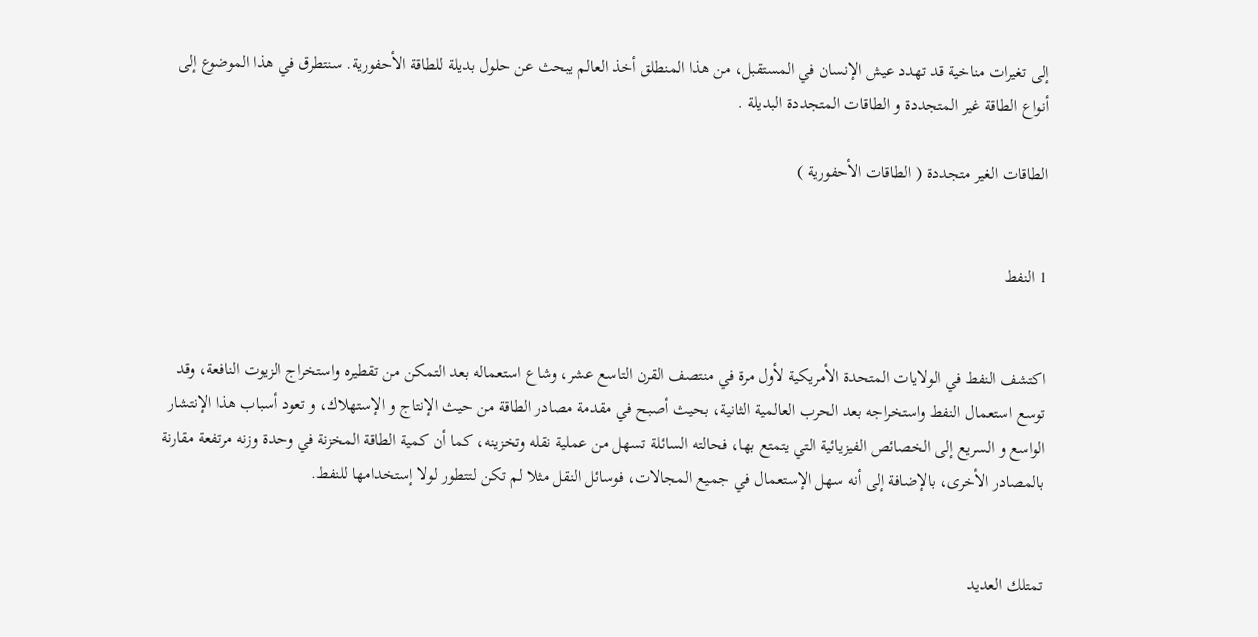إلى تغيرات مناخية قد تهدد عيش الإنسان في المستقبل، من هذا المنطلق أخذ العالم يبحث عن حلول بديلة للطاقة الأحفورية. سنتطرق في هذا الموضوع إلى أنواع الطاقة غير المتجددة و الطاقات المتجددة البديلة .

الطاقات الغير متجددة ( الطاقات الأحفورية )


1 النفط


اكتشف النفط في الولايات المتحدة الأمريكية لأول مرة في منتصف القرن التاسع عشر، وشاع استعماله بعد التمكن من تقطيره واستخراج الزيوت النافعة، وقد توسع استعمال النفط واستخراجه بعد الحرب العالمية الثانية، بحيث أصبح في مقدمة مصادر الطاقة من حيث الإنتاج و الإستهلاك، و تعود أسباب هذا الإنتشار الواسع و السريع إلى الخصائص الفيزيائية التي يتمتع بها، فحالته السائلة تسهل من عملية نقله وتخزينه، كما أن كمية الطاقة المخزنة في وحدة وزنه مرتفعة مقارنة بالمصادر الأخرى، بالإضافة إلى أنه سهل الإستعمال في جميع المجالات، فوسائل النقل مثلا لم تكن لتتطور لولا إستخدامها للنفط.


تمتلك العديد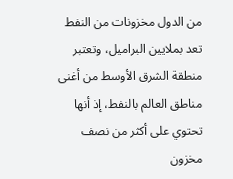من الدول مخزونات من النفط تعد بملايين البراميل، وتعتبر منطقة الشرق الأوسط من أغنى مناطق العالم بالنفط، إذ أنها تحتوي على أكثر من نصف مخزون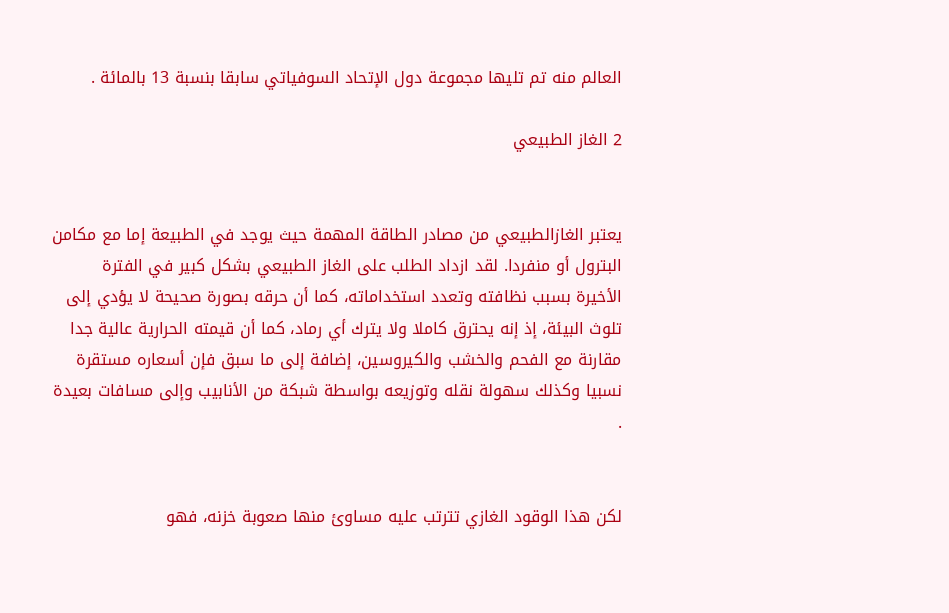العالم منه تم تليها مجموعة دول الإتحاد السوفياتي سابقا بنسبة 13 بالمائة .

2 الغاز الطبيعي


یعتبر الغازالطبيعي من مصادر الطاقة المهمة حیث یوجد في الطبیعة إما مع مكامن البترول أو منفردا. لقد ازداد الطلب على الغاز الطبیعي بشكل كبیر في الفترة الأخیرة بسبب نظافته وتعدد استخداماته، كما أن حرقه بصورة صحیحة لا یؤدي إلى تلوث البیئة، إذ إنه یحترق كاملا ولا یترك أي رماد، كما أن قیمته الحراریة عالية جدا مقارنة مع الفحم والخشب والكيروسين، إضافة إلى ما سبق فإن أسعاره مستقرة نسبیا وكذلك سهولة نقله وتوزيعه بواسطة شبكة من الأنابيب وإلى مسافات بعیدة .


لكن ھذا الوقود الغازي تترتب علیه مساوئ منھا صعوبة خزنه، فهو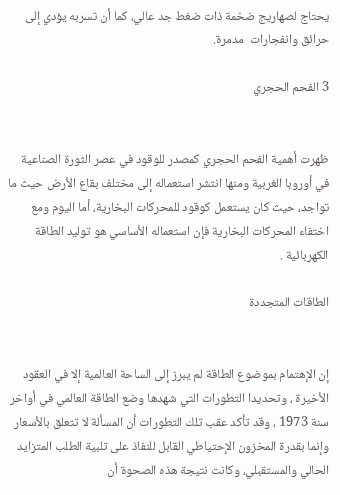يحتاج لصهاريج ضخمة ذات ضغط جد عالي، كما أن تسربه يؤدي إلى حرائق وانفجارات  مدمرة.

3 الفحم الحجري


ظهرت أهمية الفحم الحجري كمصدر للوقود في عصر الثورة الصناعية في أوروبا الغربية ومنها انتشر استعماله إلى مختلف بقاع الأرض حيث ما تواجد، حيث كان يستعمل كوقود للمحركات البخارية، أما اليوم ومع اختفاء المحركات البخارية فإن استعماله الأساسي هو توليد الطاقة الكهربائية .

الطاقات المتجددة


إن الإهتمام بموضوع الطاقة لم يبرز إلى الساحة العالمية إلا في العقود الأخيرة ، وتحديدا التطورات التي شهدها وضع الطاقة العالمي في أواخر سنة 1973 ، وقد تأكد عقب تلك التطورات أن المسألة لا تتعلق بالأسعار وإنما بقدرة المخزون الإحتياطي القابل للنفاذ على تلبية الطلب المتزايد الحالي والمستقبلي، وكانت نتيجة هذه الصحوة أن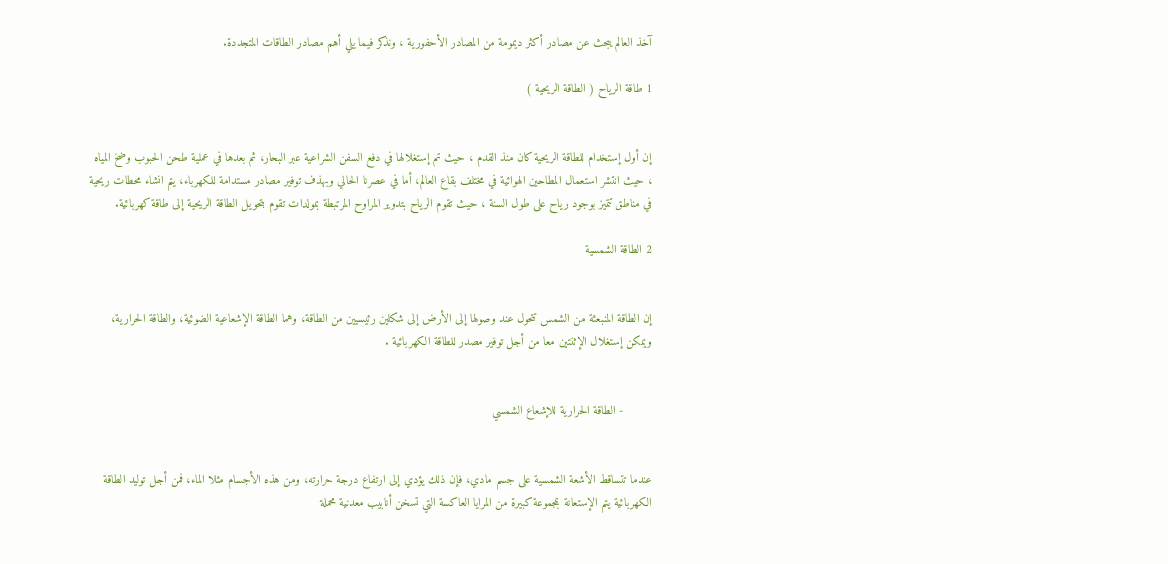آخذ العالم يبحث عن مصادر أكثر ديمومة من المصادر الأحفورية ، ونذكر فيما يلي أهم مصادر الطاقات المتجددة.

1 طاقة الرياح ( الطاقة الريحية )


إن أول إستخدام للطاقة الريحية كان منذ القدم ، حيث تم إستغلالها في دفع السفن الشراعية عبر البحار، ثم بعدها في عملية طحن الحبوب وضخ المياه ، حيث انتشر استعمال المطاحين الهوائية في مختلف بقاع العالم، أما في عصرنا الحالي وبهذف توفير مصادر مستدامة للكهرباء، يتم انشاء محطات ريحية في مناطق تتميز بوجود رياح على طول السنة ، حيث تقوم الرياح بتدوير المراوح المرتبطة بمولدات تقوم بتحويل الطاقة الريحية إلى طاقة كهربائية.

2 الطاقة الشمسية


إن الطاقة المنبعثة من الشمس تتحول عند وصولها إلى الأرض إلى شكلين رئيسيين من الطاقة، وهما الطاقة الإشعاعية الضوئية، والطاقة الحرارية، ويمكن إستغلال الإثنتين معا من أجل توفير مصدر للطاقة الكهربائية .


        - الطاقة الحرارية للإشعاع الشمسي


عندما تتساقط الأشعة الشمسية على جسم مادي، فإن ذلك يؤدي إلى ارتفاع درجة حرارته، ومن هذه الأجسام مثلا الماء، فمن أجل توليد الطاقة الكهربائية يتم الإستعانة بمجموعة كبيرة من المرايا العاكسة التي تسخن أنابيب معدنية محملة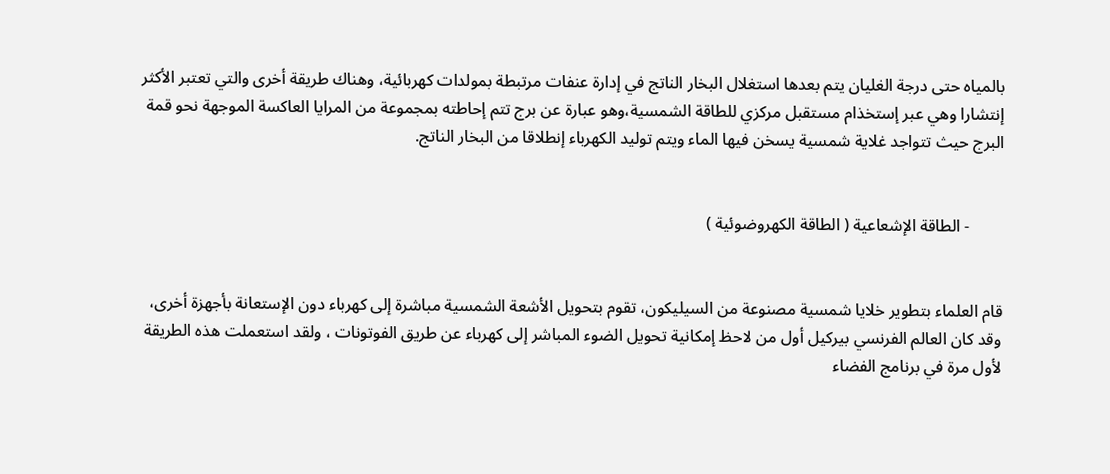بالمياه حتى درجة الغليان يتم بعدها استغلال البخار الناتج في إدارة عنفات مرتبطة بمولدات كهربائية، وهناك طريقة أخرى والتي تعتبر الأكثر إنتشارا وهي عبر إستخذام مستقبل مركزي للطاقة الشمسية،وهو عبارة عن برج تتم إحاطته بمجموعة من المرايا العاكسة الموجهة نحو قمة البرج حيث تتواجد غلاية شمسية يسخن فيها الماء ويتم توليد الكهرباء إنطلاقا من البخار الناتج.


        - الطاقة الإشعاعية ( الطاقة الكهروضوئية )


قام العلماء بتطوير خلايا شمسية مصنوعة من السيليكون، تقوم بتحويل الأشعة الشمسية مباشرة إلى كهرباء دون الإستعانة بأجهزة أخرى، وقد كان العالم الفرنسي بيركيل أول من لاحظ إمكانية تحويل الضوء المباشر إلى كهرباء عن طريق الفوتونات ، ولقد استعملت هذه الطريقة لأول مرة في برنامج الفضاء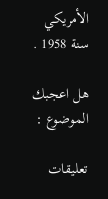الأمريكي سنة 1958 .

هل اعجبك الموضوع :

تعليقات